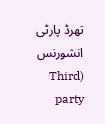تھرڈ پارٹی انشورنس (Third party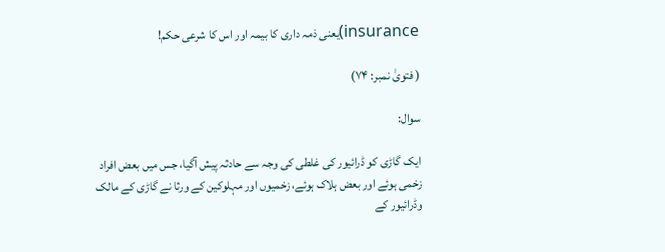insurance)یعنی ذمہ داری کا بیمہ اور اس کا شرعی حکم!

( فتویٰ نمبر: ۷۴)

سوال:

ایک گاڑی کو ڈرائیور کی غلطی کی وجہ سے حادثہ پیش آگیا، جس میں بعض افراد زخمی ہوئے اور بعض ہلاک ہوئے، زخمیوں اور مہلوکین کے ورثا نے گاڑی کے مالک وڈرائیور کے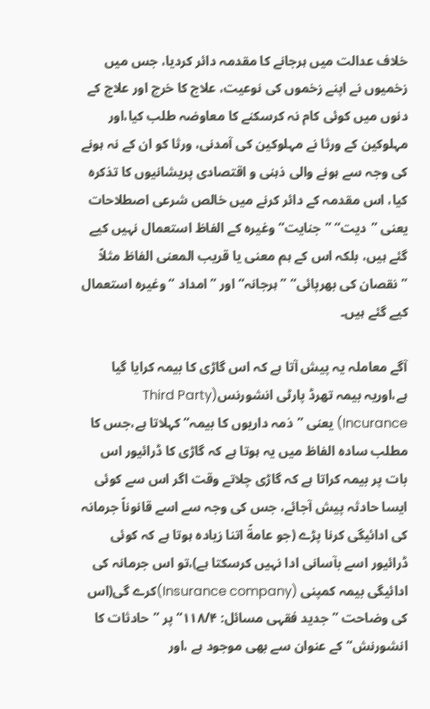خلاف عدالت میں ہرجانے کا مقدمہ دائر کردیا، جس میں زخمیوں نے اپنے زخموں کی نوعیت، علاج کا خرچ اور علاج کے دنوں میں کوئی کام نہ کرسکنے کا معاوضہ طلب کیا،اور مہلوکین کے ورثا نے مہلوکین کی آمدنی، ورثا کو ان کے نہ ہونے کی وجہ سے ہونے والی ذہنی و اقتصادی پریشانیوں کا تذکرہ کیا، اس مقدمہ کے دائر کرنے میں خالص شرعی اصطلاحات یعنی ”دیت“ ”جنایت“ وغیرہ کے الفاظ استعمال نہیں کیے گئے ہیں، بلکہ اس کے ہم معنی یا قریب المعنی الفاظ مثلاً ”نقصان کی بھرپائی“ ”ہرجانہ“ اور ”امداد “ وغیرہ استعمال کیے گئے ہیں۔

آگے معاملہ یہ پیش آتا ہے کہ اس گاڑی کا بیمہ کرایا گیا ہے،اوریہ بیمہ تھرڈ پارٹی انشورنس(Third Party Incurance) یعنی ”ذمہ داریوں کا بیمہ“ کہلاتا ہے،جس کا مطلب سادہ الفاظ میں یہ ہوتا ہے کہ گاڑی کا ڈرائیور اس بات پر بیمہ کراتا ہے کہ گاڑی چلاتے وقت اگر اس سے کوئی ایسا حادثہ پیش آجائے، جس کی وجہ سے اسے قانوناً جرمانہ کی ادائیگی کرنا پڑے (جو عامةً اتنا زیادہ ہوتا ہے کہ کوئی ڈرائیور اسے بآسانی ادا نہیں کرسکتا ہے)،تو اس جرمانہ کی ادائیگی بیمہ کمپنی (Insurance company)کرے گی(اس کی وضاحت ”جدید فقہی مسائل: ۱۱۸/۴“ پر ”حادثات کا انشورنش“ کے عنوان سے بھی موجود ہے ،اور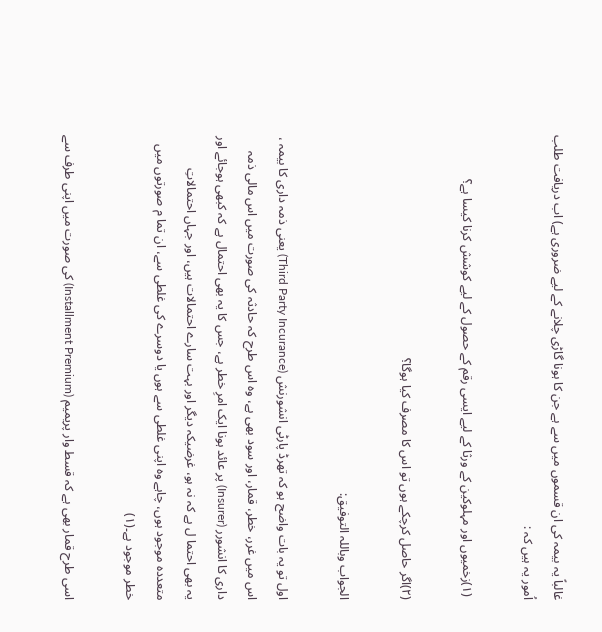غالباً یہ بیمہ کی ان قسموں میں سے ہے جن کا ہونا گاڑی چلانے کے لیے ضروری ہے) اب دریافت طلب اُمور یہ ہیں کہ :

 (۱)زخمیوں اور مہلوکین کے ورثا کے لیے ایسی رقم کے حصول کے لیے کوشش کرنا کیسا ہے؟

(۲)اگر حاصل کرچکے ہوں تو اس کا مصرف کیا ہوگا؟

الجواب وباللہ التوفیق:

اول تو یہ بات واضح ہو کہ تھرڈ پارٹی انشورنش (Third Party Incurance) یعنی ذمہ داری کا بیمہ ، اس میں غرر، خطر، قمار، اور سود بھی ہے، وہ اس طرح کہ حادثہ کی صورت میں اس مالی ذمہ داری کا انشورر (Insurer) پر عائد ہونا ایک امرِ خطر ہے، جس کا یہ بھی احتمال ہے کہ کبھی ہوجائے اور یہ بھی احتما ل ہے کہ نہ ہو، غرضیکہ دیگر اور بہت سارے احتمالات ہیں، اور جہاں احتمالاتِ متعددہ موجود ہوں، چاہے وہ اپنی غلطی سے ہوں یا دوسرے کی غلطی سے، ان تما م صورتوں میں خطر موجود ہے۔(۱)

اسی طرح قمار بھی ہے کہ قسط وار پریمیم (Installment Premium) کی صورت میں اپنی طرف سے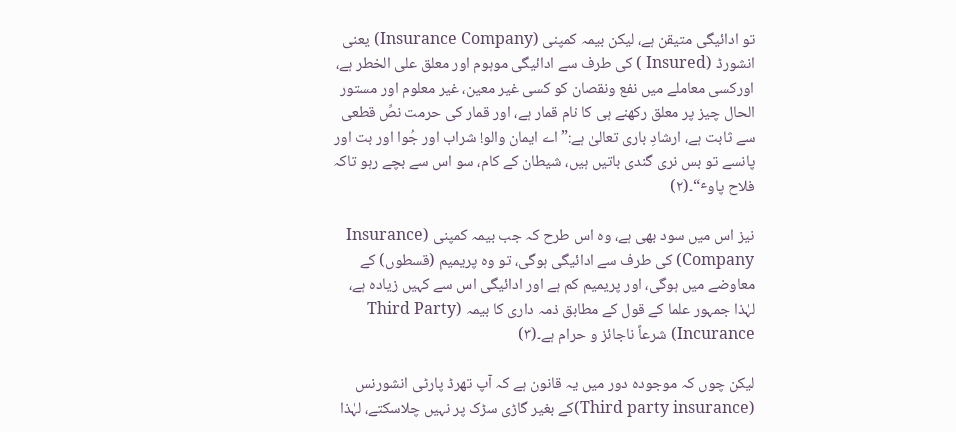تو ادائیگی متیقن ہے، لیکن بیمہ کمپنی (Insurance Company) یعنی انشورڈ (Insured ) کی طرف سے ادائیگی موہوم اور معلق علی الخطر ہے، اورکسی معاملے میں نفع ونقصان کو کسی غیر معین، غیر معلوم اور مستور الحال چیز پر معلق رکھنے ہی کا نام قمار ہے، اور قمار کی حرمت نصِّ قطعی سے ثابت ہے، ارشادِ باری تعالیٰ ہے:”اے ایمان والو! شراب اور جُوا اور بت اور پانسے تو بس نری گندی باتیں ہیں، شیطان کے کام، سو اس سے بچے رہو تاکہ فلاح پاوٴ“۔(۲)

نیز اس میں سود بھی ہے، وہ اس طرح کہ جب بیمہ کمپنی (Insurance Company) کی طرف سے ادائیگی ہوگی، تو وہ پریمیم (قسطوں) کے معاوضے میں ہوگی، اور پریمیم کم ہے اور ادائیگی اس سے کہیں زیادہ ہے، لہٰذا جمہور علما کے قول کے مطابق ذمہ داری کا بیمہ (Third Party Incurance) شرعاً ناجائز و حرام ہے۔(۳)

لیکن چوں کہ موجودہ دور میں یہ قانون ہے کہ آپ تھرڈ پارٹی انشورنس (Third party insurance)کے بغیر گاڑی سڑک پر نہیں چلاسکتے، لہٰذا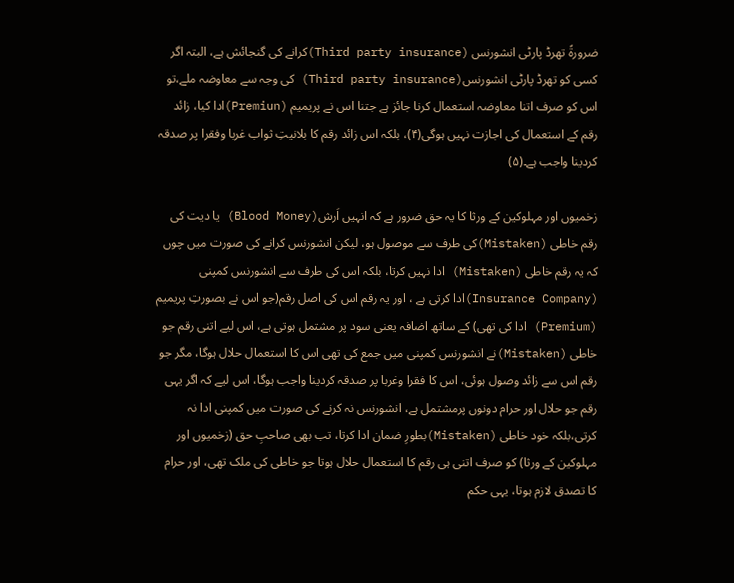ضرورةً تھرڈ پارٹی انشورنس (Third party insurance)کرانے کی گنجائش ہے، البتہ اگر کسی کو تھرڈ پارٹی انشورنس(Third party insurance) کی وجہ سے معاوضہ ملے،تو اس کو صرف اتنا معاوضہ استعمال کرنا جائز ہے جتنا اس نے پریمیم (Premiun)ادا کیا، زائد رقم کے استعمال کی اجازت نہیں ہوگی(۴)، بلکہ اس زائد رقم کا بلانیتِ ثواب غربا وفقرا پر صدقہ کردینا واجب ہے۔(۵)

زخمیوں اور مہلوکین کے ورثا کا یہ حق ضرور ہے کہ انہیں اَرش(Blood Money) یا دیت کی رقم خاطی (Mistaken)کی طرف سے موصول ہو، لیکن انشورنس کرانے کی صورت میں چوں کہ یہ رقم خاطی (Mistaken) ادا نہیں کرتا، بلکہ اس کی طرف سے انشورنس کمپنی (Insurance Company)ادا کرتی ہے ، اور یہ رقم اس کی اصل رقم(جو اس نے بصورتِ پریمیم (Premium) ادا کی تھی) کے ساتھ اضافہ یعنی سود پر مشتمل ہوتی ہے، اس لیے اتنی رقم جو خاطی (Mistaken)نے انشورنس کمپنی میں جمع کی تھی اس کا استعمال حلال ہوگا، مگر جو رقم اس سے زائد وصول ہوئی، اس کا فقرا وغربا پر صدقہ کردینا واجب ہوگا، اس لیے کہ اگر یہی رقم جو حلال اور حرام دونوں پرمشتمل ہے، انشورنس نہ کرنے کی صورت میں کمپنی ادا نہ کرتی،بلکہ خود خاطی (Mistaken)بطورِ ضمان ادا کرتا، تب بھی صاحبِ حق (زخمیوں اور مہلوکین کے ورثا) کو صرف اتنی ہی رقم کا استعمال حلال ہوتا جو خاطی کی ملک تھی، اور حرام کا تصدق لازم ہوتا، یہی حکم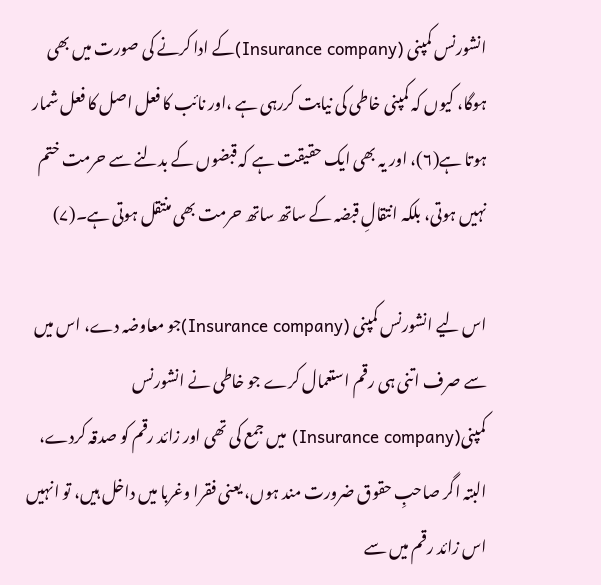انشورنس کمپنی (Insurance company)کے ادا کرنے کی صورت میں بھی ہوگا، کیوں کہ کمپنی خاطی کی نیابت کررہی ہے ،اور نائب کا فعل اصل کا فعل شمار ہوتا ہے(۶)، اور یہ بھی ایک حقیقت ہے کہ قبضوں کے بدلنے سے حرمت ختم نہیں ہوتی، بلکہ انتقالِ قبضہ کے ساتھ ساتھ حرمت بھی منتقل ہوتی ہے۔(۷)

اس لیے انشورنس کمپنی (Insurance company)جو معاوضہ دے، اس میں سے صرف اتنی ہی رقم استعمال کرے جو خاطی نے انشورنس کمپنی(Insurance company) میں جمع کی تھی اور زائد رقم کو صدقہ کردے، البتہ اگر صاحبِ حقوق ضرورت مند ہوں، یعنی فقرا وغربا میں داخل ہیں، تو انہیں اس زائد رقم میں سے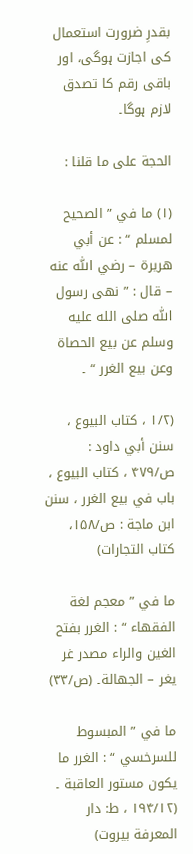بقدرِ ضرورت استعمال کی اجازت ہوگی، اور باقی رقم کا تصدق لازم ہوگا۔

الحجة علی ما قلنا :

(۱) ما في ” الصحیح لمسلم “ : عن أبي هریرة – رضي اللّٰه عنه – قال : ” نهی رسول اللّٰه صلى الله عليه وسلم عن بیع الحصاة وعن بیع الغرر “ ۔

(۱/۲ ، کتاب البیوع ، سنن أبي داود : ص/۴۷۹ ، کتاب البیوع ، باب في بیع الغرر ، سنن ابن ماجة : ص/۱۵۸، کتاب التجارات)

ما في ” معجم لغة الفقهاء “ : الغرر بفتح الغین والراء مصدر غر یغر – الجهالة۔ (ص/۳۳)

ما في ” المبسوط للسرخسي “ : الغرر ما یکون مستور العاقبة ۔ (۱۹۴/۱۲ ، ط: دار المعرفة بیروت)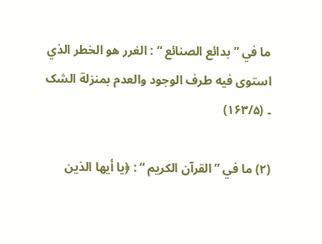ما في ” بدائع الصنائع “ : الغرر هو الخطر الذي استوی فیه طرف الوجود والعدم بمنزلة الشک ۔ (۱۶۳/۵)

(۲) ما في ” القرآن الکریم “ : ﴿یا أیها الذین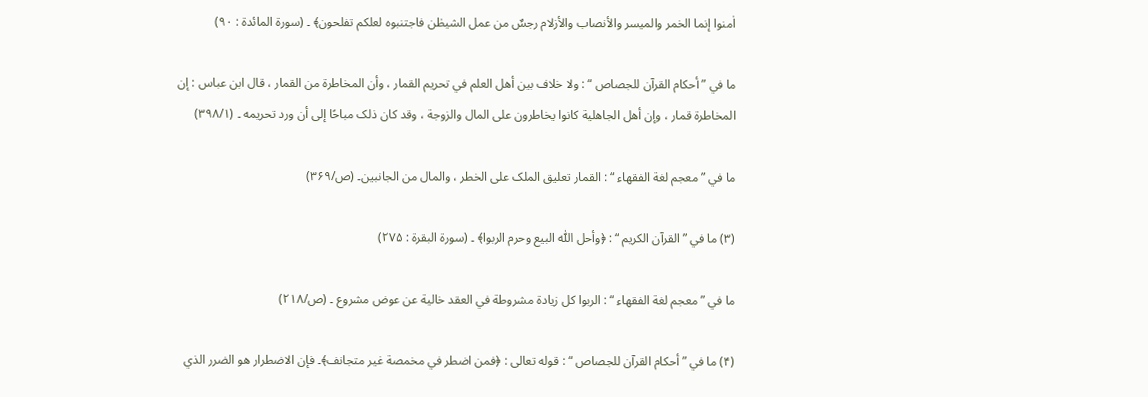اٰمنوا إنما الخمر والمیسر والأنصاب والأزلام رجسٌ من عمل الشیطٰن فاجتنبوه لعلکم تفلحون﴾ ۔ (سورة المائدة : ۹۰)

ما في ” أحکام القرآن للجصاص “ : ولا خلاف بین أهل العلم في تحریم القمار ، وأن المخاطرة من القمار ، قال ابن عباس : إن المخاطرة قمار ، وإن أهل الجاهلیة کانوا یخاطرون علی المال والزوجة ، وقد کان ذلک مباحًا إلی أن ورد تحریمه ۔ (۳۹۸/۱)

ما في ” معجم لغة الفقهاء “ : القمار تعلیق الملک علی الخطر ، والمال من الجانبین۔ (ص/۳۶۹)

(۳) ما في ” القرآن الکریم “ : ﴿وأحل اللّٰه البیع وحرم الربوا﴾ ۔ (سورة البقرة : ۲۷۵)

ما في ” معجم لغة الفقهاء “ : الربوا کل زیادة مشروطة في العقد خالیة عن عوض مشروع ۔ (ص/۲۱۸)

(۴) ما في ” أحکام القرآن للجصاص “ : قوله تعالی : ﴿فمن اضطر في مخمصة غیر متجانف﴾۔ فإن الاضطرار هو الضرر الذي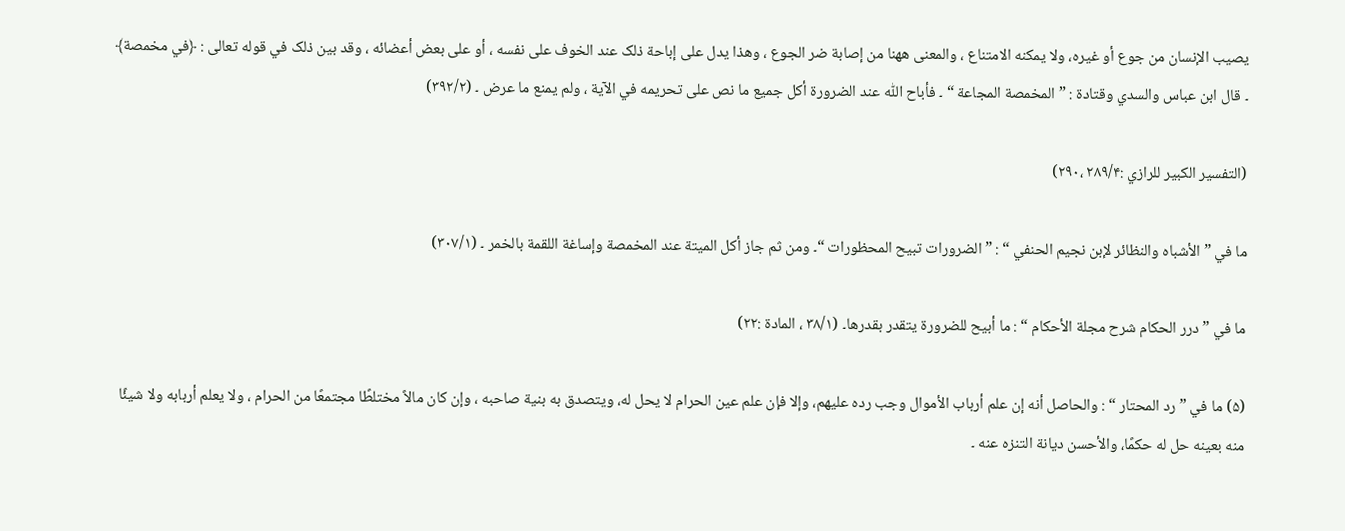یصیب الإنسان من جوع أو غیره، ولا یمکنه الامتناع ، والمعنی ههنا من إصابة ضر الجوع ، وهذا یدل علی إباحة ذلک عند الخوف علی نفسه ، أو علی بعض أعضائه ، وقد بین ذلک في قوله تعالی : ﴿في مخمصة﴾ ۔ قال ابن عباس والسدي وقتادة : ” المخمصة المجاعة “ ۔ فأباح اللّٰه عند الضرورة أکل جمیع ما نص علی تحریمه في الآیة ، ولم یمنع ما عرض ۔ (۳۹۲/۲)

(التفسیر الکبیر للرازي :۲۸۹/۴ ،۲۹۰)

ما في ” الأشباه والنظائر لإبن نجیم الحنفي “ : ” الضرورات تبیح المحظورات “۔ ومن ثم جاز أکل المیتة عند المخمصة وإساغة اللقمة بالخمر ۔ (۳۰۷/۱)

ما في ” درر الحکام شرح مجلة الأحکام “ : ما أبیح للضرورة یتقدر بقدرها۔ (۳۸/۱ ، المادة :۲۲)

(۵) ما في ” رد المحتار “ : والحاصل أنه إن علم أرباب الأموال وجب رده علیهم، وإلا فإن علم عین الحرام لا یحل له، ویتصدق به بنیة صاحبه ، وإن کان مالاً مختلطًا مجتمعًا من الحرام ، ولا یعلم أربابه ولا شیئًا منه بعینه حل له حکمًا، والأحسن دیانة التنزه عنه ۔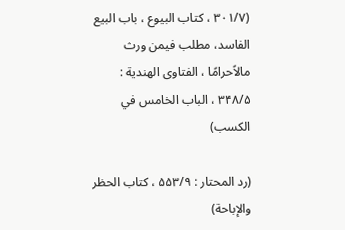(۳۰۱/۷ ، کتاب البیوع ، باب البیع الفاسد، مطلب فیمن ورث مالاًحرامًا ، الفتاوی الهندیة : ۳۴۸/۵ ، الباب الخامس في الکسب)

(رد المحتار : ۵۵۳/۹ ، کتاب الحظر والإباحة)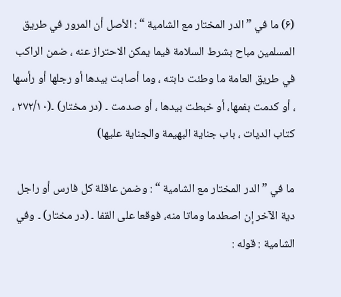(۶) ما في ” الدر المختار مع الشامیة “ : الأصل أن المرور في طریق المسلمین مباح بشرط السلامة فیما یمکن الاحتراز عنه ، ضمن الراکب في طریق العامة ما وطئت دابته ، وما أصابت بیدها أو رجلها أو رأسها ، أو کدمت بفمها، أو خبطت بیدها ، أو صدمت ۔ (در مختار) ۔(۲۷۲/۱۰ ، کتاب الدیات ، باب جنایة البهیمة والجنایة علیها)

ما في ” الدر المختار مع الشامیة “ : وضمن عاقلة کل فارس أو راجل دیة الآخر إن اصطدما وماتا منه، فوقعا علی القفا ۔ (در مختار) ۔ وفي الشامیة : قوله :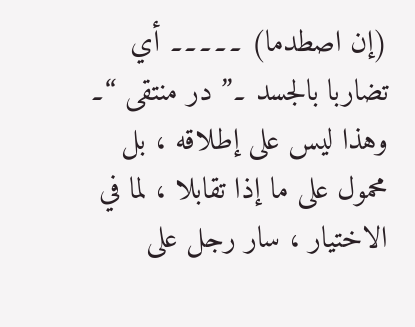(إن اصطدما) ۔۔۔۔۔ أي تضاربا بالجسد ۔” در منتقی “۔ وهذا لیس علی إطلاقه ، بل محمول علی ما إذا تقابلا ، لما في الاختیار ، سار رجل علی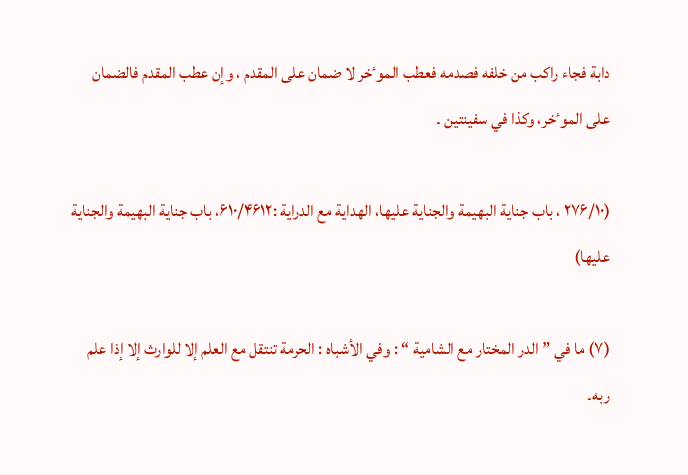دابة فجاء راکب من خلفه فصدمه فعطب الموٴخر لا ضمان علی المقدم ، وإن عطب المقدم فالضمان علی الموٴخر، وکذا في سفینتین ۔

(۲۷۶/۱۰ ، باب جنایة البهیمة والجنایة علیها، الهدایة مع الدرایة :۶۱۰/۴۶۱۲، باب جنایة البهیمة والجنایة علیها)

(۷) ما في ” الدر المختار مع الشامیة “ : وفي الأشباه : الحرمة تنتقل مع العلم إلا للوارث إلا إذا علم ربه۔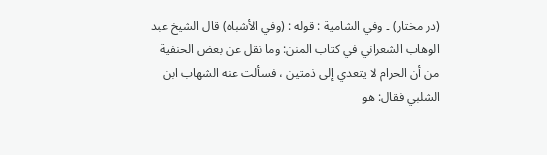(در مختار) ۔ وفي الشامیة : قوله : (وفي الأشباه) قال الشیخ عبد الوهاب الشعراني في کتاب المنن: وما نقل عن بعض الحنفیة من أن الحرام لا یتعدي إلی ذمتین ، فسألت عنه الشهاب ابن الشلبي فقال: هو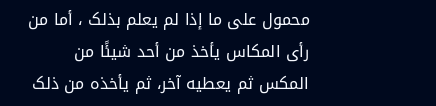محمول علی ما إذا لم یعلم بذلک ، أما من رأی المکاس یأخذ من أحد شیئًا من المکس ثم یعطیه آخر، ثم یأخذه من ذلک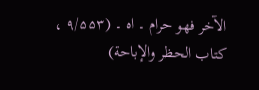الآخر فهو حرام ۔ اه ۔ (۹/۵۵۳ ، کتاب الحظر والإباحة)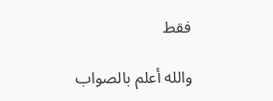فقط

والله أعلم بالصواب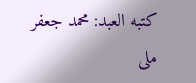کتبه العبد: محمد جعفر ملی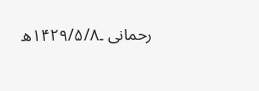رحمانی ۔۱۴۲۹/۵/۸ھ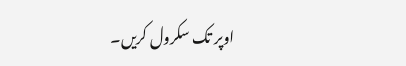اوپر تک سکرول کریں۔